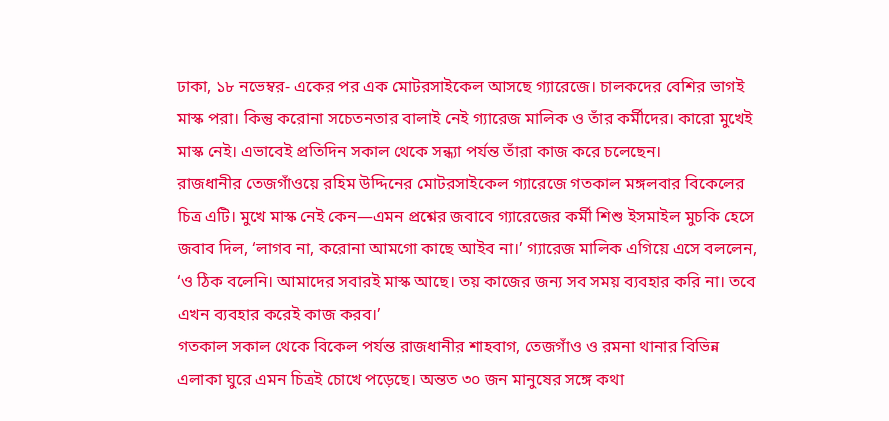ঢাকা, ১৮ নভেম্বর- একের পর এক মোটরসাইকেল আসছে গ্যারেজে। চালকদের বেশির ভাগই মাস্ক পরা। কিন্তু করোনা সচেতনতার বালাই নেই গ্যারেজ মালিক ও তাঁর কর্মীদের। কারো মুখেই মাস্ক নেই। এভাবেই প্রতিদিন সকাল থেকে সন্ধ্যা পর্যন্ত তাঁরা কাজ করে চলেছেন।
রাজধানীর তেজগাঁওয়ে রহিম উদ্দিনের মোটরসাইকেল গ্যারেজে গতকাল মঙ্গলবার বিকেলের চিত্র এটি। মুখে মাস্ক নেই কেন—এমন প্রশ্নের জবাবে গ্যারেজের কর্মী শিশু ইসমাইল মুচকি হেসে জবাব দিল, ‘লাগব না, করোনা আমগো কাছে আইব না।’ গ্যারেজ মালিক এগিয়ে এসে বললেন, ‘ও ঠিক বলেনি। আমাদের সবারই মাস্ক আছে। তয় কাজের জন্য সব সময় ব্যবহার করি না। তবে এখন ব্যবহার করেই কাজ করব।’
গতকাল সকাল থেকে বিকেল পর্যন্ত রাজধানীর শাহবাগ, তেজগাঁও ও রমনা থানার বিভিন্ন এলাকা ঘুরে এমন চিত্রই চোখে পড়েছে। অন্তত ৩০ জন মানুষের সঙ্গে কথা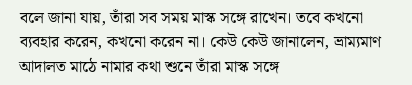বলে জানা যায়, তাঁরা সব সময় মাস্ক সঙ্গে রাখেন। তবে কখনো ব্যবহার করেন, কখনো করেন না। কেউ কেউ জানালেন, ভ্রাম্যমাণ আদালত মাঠে নামার কথা শুনে তাঁরা মাস্ক সঙ্গে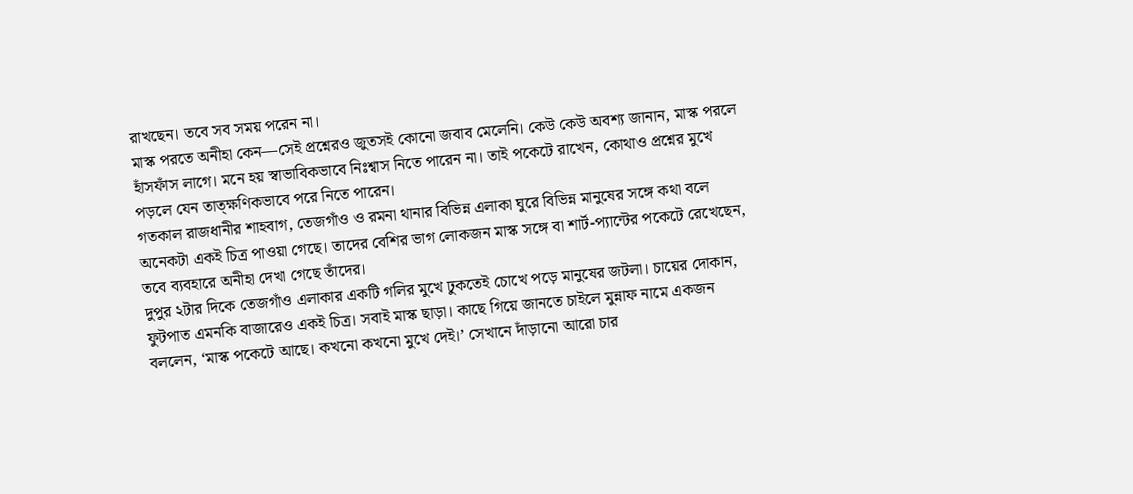রাখছেন। তবে সব সময় পরেন না।
মাস্ক পরতে অনীহা কেন—সেই প্রশ্নেরও জুতসই কোনো জবাব মেলেনি। কেউ কেউ অবশ্য জানান, মাস্ক পরলে হাঁসফাঁস লাগে। মনে হয় স্বাভাবিকভাবে নিঃশ্বাস নিতে পারেন না। তাই পকেটে রাখেন, কোথাও প্রশ্নের মুখে পড়লে যেন তাত্ক্ষণিকভাবে পরে নিতে পারেন।
গতকাল রাজধানীর শাহবাগ, তেজগাঁও ও রমনা থানার বিভিন্ন এলাকা ঘুরে বিভিন্ন মানুষের সঙ্গে কথা বলে অনেকটা একই চিত্র পাওয়া গেছে। তাদের বেশির ভাগ লোকজন মাস্ক সঙ্গে বা শার্ট-প্যান্টের পকেটে রেখেছেন, তবে ব্যবহারে অনীহা দেখা গেছে তাঁদের।
দুপুর ২টার দিকে তেজগাঁও এলাকার একটি গলির মুখে ঢুকতেই চোখে পড়ে মানুষের জটলা। চায়ের দোকান, ফুটপাত এমনকি বাজারেও একই চিত্র। সবাই মাস্ক ছাড়া। কাছে গিয়ে জানতে চাইলে মুন্নাফ নামে একজন বললেন, ‘মাস্ক পকেটে আছে। কখনো কখনো মুখে দেই।’ সেখানে দাঁড়ানো আরো চার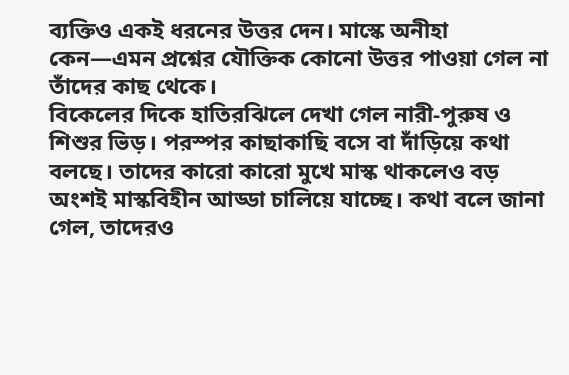ব্যক্তিও একই ধরনের উত্তর দেন। মাস্কে অনীহা কেন—এমন প্রশ্নের যৌক্তিক কোনো উত্তর পাওয়া গেল না তাঁদের কাছ থেকে।
বিকেলের দিকে হাতিরঝিলে দেখা গেল নারী-পুরুষ ও শিশুর ভিড়। পরস্পর কাছাকাছি বসে বা দাঁড়িয়ে কথা বলছে। তাদের কারো কারো মুখে মাস্ক থাকলেও বড় অংশই মাস্কবিহীন আড্ডা চালিয়ে যাচ্ছে। কথা বলে জানা গেল, তাদেরও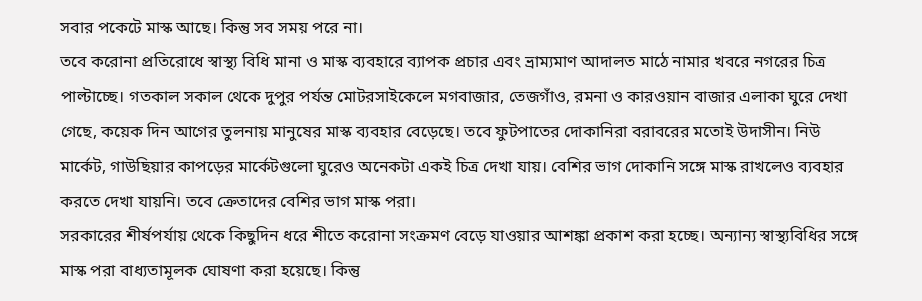সবার পকেটে মাস্ক আছে। কিন্তু সব সময় পরে না।
তবে করোনা প্রতিরোধে স্বাস্থ্য বিধি মানা ও মাস্ক ব্যবহারে ব্যাপক প্রচার এবং ভ্রাম্যমাণ আদালত মাঠে নামার খবরে নগরের চিত্র পাল্টাচ্ছে। গতকাল সকাল থেকে দুপুর পর্যন্ত মোটরসাইকেলে মগবাজার, তেজগাঁও, রমনা ও কারওয়ান বাজার এলাকা ঘুরে দেখা গেছে, কয়েক দিন আগের তুলনায় মানুষের মাস্ক ব্যবহার বেড়েছে। তবে ফুটপাতের দোকানিরা বরাবরের মতোই উদাসীন। নিউ মার্কেট, গাউছিয়ার কাপড়ের মার্কেটগুলো ঘুরেও অনেকটা একই চিত্র দেখা যায়। বেশির ভাগ দোকানি সঙ্গে মাস্ক রাখলেও ব্যবহার করতে দেখা যায়নি। তবে ক্রেতাদের বেশির ভাগ মাস্ক পরা।
সরকারের শীর্ষপর্যায় থেকে কিছুদিন ধরে শীতে করোনা সংক্রমণ বেড়ে যাওয়ার আশঙ্কা প্রকাশ করা হচ্ছে। অন্যান্য স্বাস্থ্যবিধির সঙ্গে মাস্ক পরা বাধ্যতামূলক ঘোষণা করা হয়েছে। কিন্তু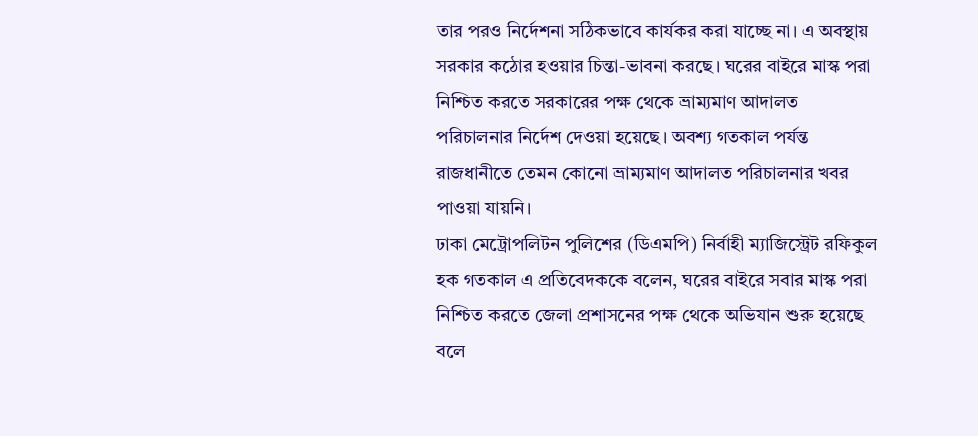তার পরও নির্দেশনা সঠিকভাবে কার্যকর করা যাচ্ছে না। এ অবস্থায় সরকার কঠোর হওয়ার চিন্তা-ভাবনা করছে। ঘরের বাইরে মাস্ক পরা নিশ্চিত করতে সরকারের পক্ষ থেকে ভ্রাম্যমাণ আদালত পরিচালনার নির্দেশ দেওয়া হয়েছে। অবশ্য গতকাল পর্যন্ত রাজধানীতে তেমন কোনো ভ্রাম্যমাণ আদালত পরিচালনার খবর পাওয়া যায়নি।
ঢাকা মেট্রোপলিটন পুলিশের (ডিএমপি) নির্বাহী ম্যাজিস্ট্রেট রফিকুল হক গতকাল এ প্রতিবেদককে বলেন, ঘরের বাইরে সবার মাস্ক পরা নিশ্চিত করতে জেলা প্রশাসনের পক্ষ থেকে অভিযান শুরু হয়েছে বলে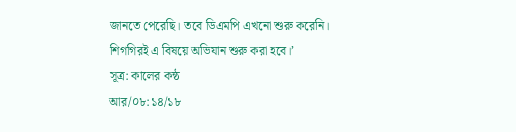জানতে পেরেছি। তবে ডিএমপি এখনো শুরু করেনি। শিগগিরই এ বিষয়ে অভিযান শুরু করা হবে।’
সূত্র: কালের কন্ঠ
আর/০৮:১৪/১৮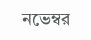নভেম্বর